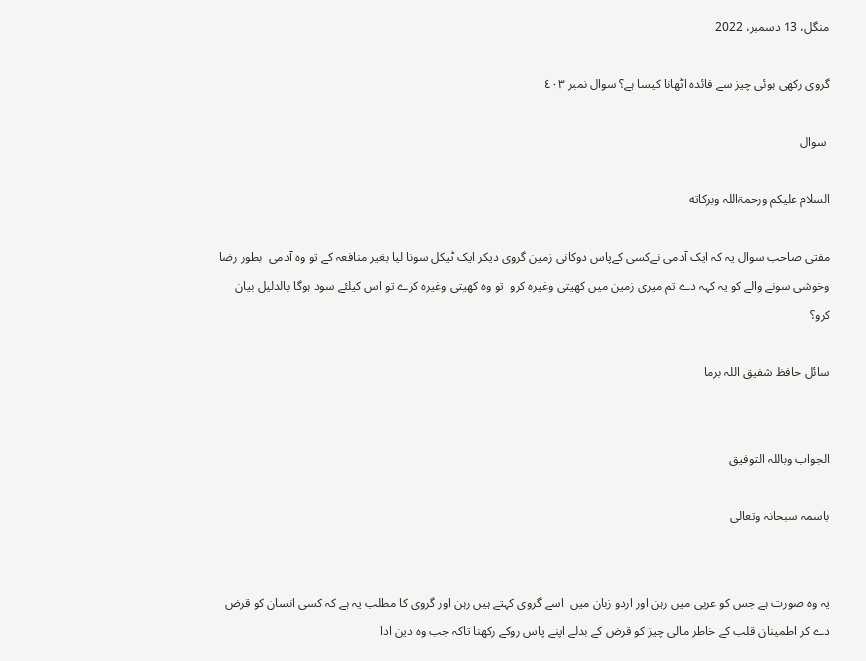منگل، 13 دسمبر، 2022

گروی رکھی ہوئی چیز سے فائدہ اٹھانا کیسا ہے؟ سوال نمبر ٤٠٣

 سوال

السلام علیکم ورحمۃاللہ وبركاته

مفتی صاحب سوال یہ کہ ایک آدمی نےکسی کےپاس دوکانی زمین گروی دیکر ایک ٹیکل سونا لیا بغیر منافعہ کے تو وہ آدمی  بطور رضا وخوشی سونے والے کو یہ کہہ دے تم میری زمین میں کھیتی وغیرہ کرو  تو وہ کھیتی وغیرہ کرے تو اس کیلئے سود ہوگا بالدلیل بیان کرو؟

سائل حافظ شفیق اللہ برما


الجواب وباللہ التوفیق

باسمہ سبحانہ وتعالی


یہ وہ صورت ہے جس کو عربی میں رہن اور اردو زبان میں  اسے گروی کہتے ہیں رہن اور گروی کا مطلب یہ ہے کہ کسی انسان کو قرض دے کر اطمینان قلب کے خاطر مالی چیز کو قرض کے بدلے اپنے پاس روکے رکھنا تاکہ جب وہ دین ادا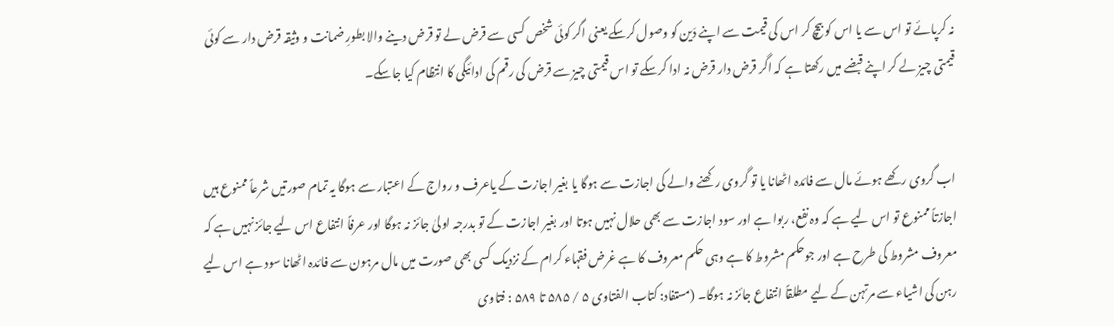نہ کرپائے تو اس سے یا اس کو بیچ کر اس کی قیمت سے اپنے دَین کو وصول کرسکے یعنی اگر کوئی شخص کسی سے قرض لے تو قرض دینے والا بطورِ ضمانت و وثیقہ قرض دار سے کوئی قیمتی چیز لے کر اپنے قبضے میں رکھتا ہے کہ اگر قرض دار قرض نہ ادا کرسکے تو اس قیمتی چیز سے قرض کی رقم کی ادائیگی کا انتظام کیا جاسکے۔


اب گروی رکھے ہوئے مال سے فائدہ اٹھانا یا تو گروی رکھنے والے کی اجازت سے ہوگا یا بغیر اجازت کے یاعرف و رواج کے اعتبار سے ہوگا یہ تمام صورتیں شرعاً ممنوع ہیں اجازتاً ممنوع تو اس لیے ہے کہ وہ نفع، ربوا ہے اور سود اجازت سے بھی حلال نہیں ہوتا اور بغیر اجازت کے تو بدرجہ اولیٰ جائز نہ ہوگا اور عرفاً انتفاع اس لیے جائز نہیں ہے کہ معروف مشروط کی طرح ہے اور جوحکم مشروط کا ہے وہی حکم معروف کا ہے غرض فقہاء کرام کے نزدیک کسی بھی صورت میں مال مرہون سے فائدہ اٹھانا سود ہے اس لیے رہن کی اشیاء سے مرتہن کے لیے مطلقاً انتفاع جائز نہ ہوگا۔ (مستفاد: کتاب الفتاوی ۵ / ۵۸۵ تا ۵۸۹ : فتاوی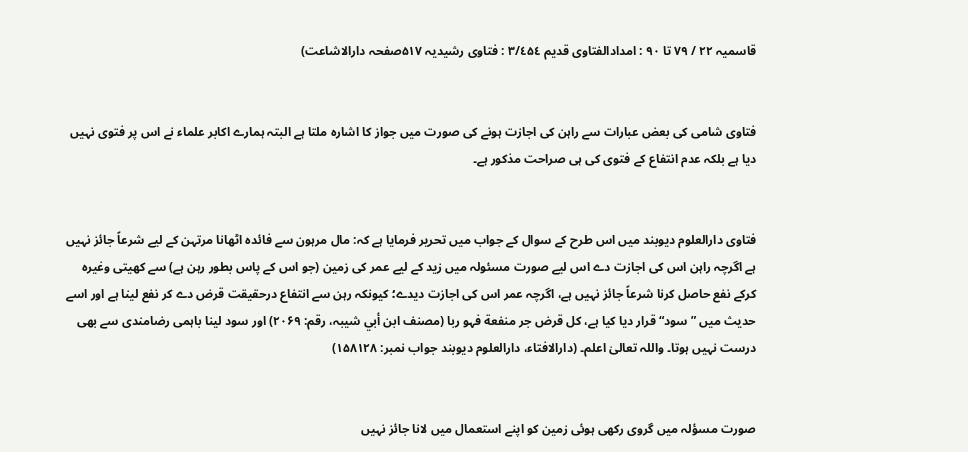قاسمیہ ٢٢ / ٧٩ تا ٩٠ : امدادالفتاوی قدیم ٣/٤۵٤ : فتاوی رشیدیہ ۵١٧صفحہ دارالاشاعت)


فتاوی شامی کی بعض عبارات سے راہن کی اجازت ہونے کی صورت میں جواز کا اشارہ ملتا ہے البتہ ہمارے اکابر علماء نے اس پر فتوی نہیں دیا ہے بلکہ عدم انتفاع کے فتوی کی ہی صراحت مذکور ہے۔


فتاوی دارالعلوم دیوبند میں اس طرح کے سوال کے جواب میں تحریر فرمایا ہے کہ: مال مرہون سے فائدہ اٹھانا مرتہن کے لیے شرعاً جائز نہیں ہے اگرچہ راہن اس کی اجازت دے اس لیے صورت مسئولہ میں زید کے لیے عمر کی زمین (جو اس کے پاس بطور رہن ہے) سے کھیتی وغیرہ کرکے نفع حاصل کرنا شرعاً جائز نہیں ہے، اگرچہ عمر اس کی اجازت دیدے؛ کیونکہ رہن سے انتفاع درحقیقت قرض دے کر نفع لینا ہے اور اسے حدیث میں ”سود“ قرار دیا کیا ہے، کل قرض جر منفعة فہو ربا (مصنف ابن أبي شیبہ، رقم: ۲۰۶۹) اور سود لینا باہمی رضامندی سے بھی درست نہیں ہوتا۔ واللہ تعالیٰ اعلم۔ (دارالافتاء، دارالعلوم دیوبند جواب نمبر: ۱۵٨١٢٨)


صورت مسؤلہ میں گروی رکھی ہوئی زمین کو اپنے استعمال میں لانا جائز نہیں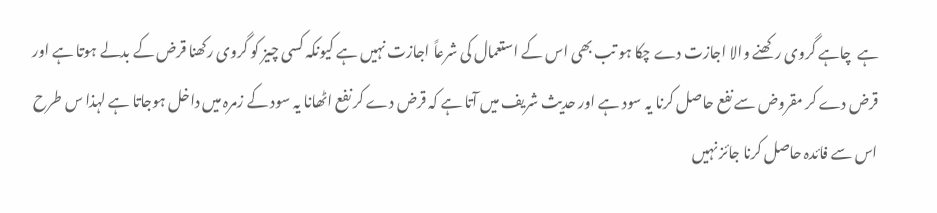ہے  چاہے گروی رکھنے والا اجازت دے چکا ہو تب بھی اس کے استعمال کی شرعاً اجازت نہیں ہے کیونکہ کسی چیز کو گروی رکھنا قرض کے بدلے ہوتا ہے اور قرض دے کر مقروض سے نفع حاصل کرنا یہ سود ہے اور حدیث شریف میں آتا ہے کہ قرض دے کر نفع اٹھانا یہ سود کے زمرہ میں داخل ہوجاتا ہے لہذا س طرح اس سے فائدہ حاصل کرنا جائز نہیں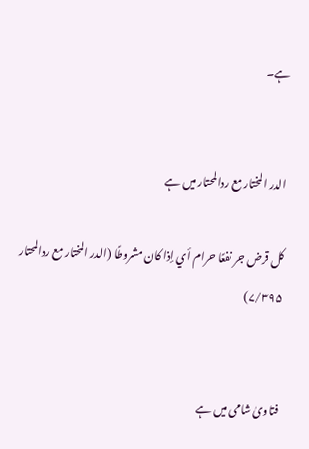ہے۔


الدر المختار مع ردالمحتار میں ہے

کل قرض جر نفعًا حرام أي إذا کان مشروطًا (الدر المختار مع ردالمحتار  ۷/۳۹۵)


فتاویٰ شامی میں ہے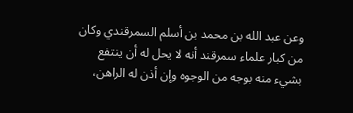وعن عبد الله بن محمد بن أسلم السمرقندي وكان من كبار علماء سمرقند أنه لا يحل له أن ينتفع بشيء منه بوجه من الوجوه وإن أذن له الراهن،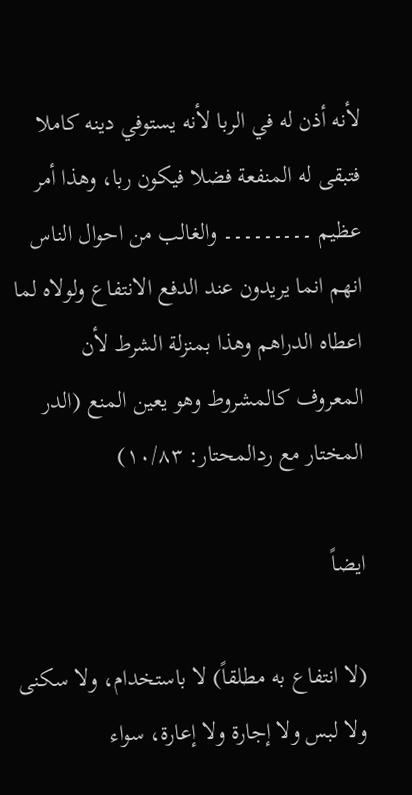لأنه أذن له في الربا لأنه يستوفي دينه كاملا فتبقى له المنفعة فضلا فيكون ربا، وهذا أمر عظيم ۔۔۔۔۔۔۔۔۔ والغالب من احوال الناس انهم انما یریدون عند الدفع الانتفاع ولولاه لما اعطاه الدراهم وهذا بمنزلة الشرط لأن المعروف کالمشروط وهو یعین المنع (الدر المختار مع ردالمحتار: ١٠/٨٣)

ایضاً

(لا انتفاع به مطلقاً) لا باستخدام، ولا سكنى ولا لبس ولا إجارة ولا إعارة، سواء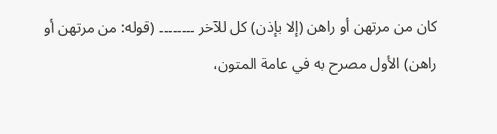كان من مرتهن أو راهن (إلا بإذن) كل للآخر ۔۔۔۔۔۔۔۔ (قوله: من مرتهن أو راهن) الأول مصرح به في عامة المتون،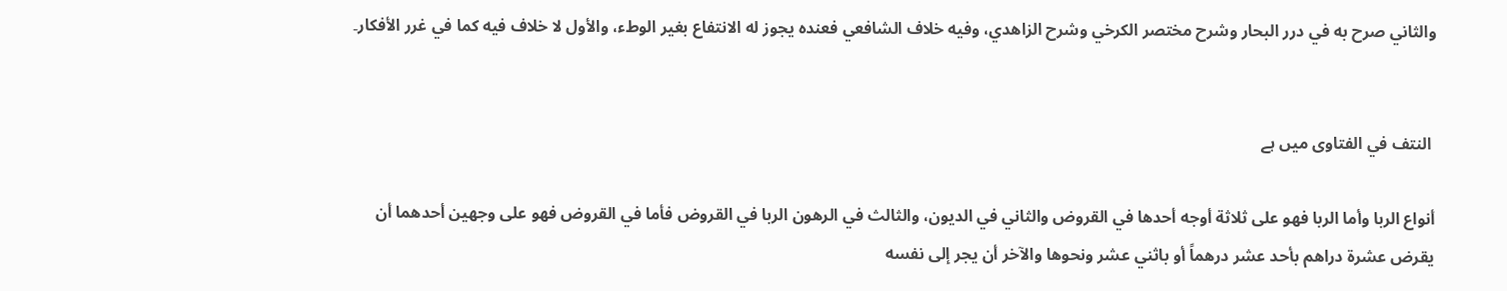والثاني صرح به في درر البحار وشرح مختصر الكرخي وشرح الزاهدي، وفيه خلاف الشافعي فعنده يجوز له الانتفاع بغير الوطء، والأول لا خلاف فيه كما في غرر الأفكار۔


 النتف في الفتاوى میں ہے

أنواع الربا وأما الربا فهو علی ثلاثة أوجه أحدها في القروض والثاني في الدیون، والثالث في الرهون الربا في القروض فأما في القروض فهو علی وجهین أحدهما أن یقرض عشرة دراهم بأحد عشر درهماً أو باثني عشر ونحوها والآخر أن یجر إلی نفسه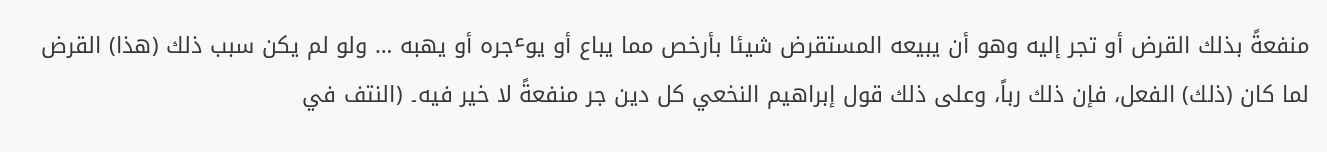منفعةً بذلك القرض أو تجر إلیه وهو أن یبیعه المستقرض شيئا بأرخص مما یباع أو یوٴجره أو یهبه … ولو لم یکن سبب ذلك (هذا) القرض لما کان (ذلك) الفعل، فإن ذلك رباً، وعلی ذلك قول إبراهیم النخعي کل دین جر منفعةً لا خیر فیه۔ (النتف في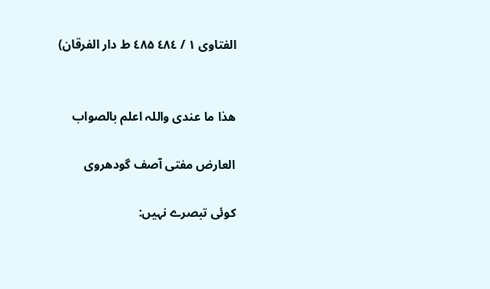الفتاوى ١ / ٤٨٤ ٤٨۵ ط دار الفرقان)


ھذا ما عندی واللہ اعلم بالصواب

العارض مفتی آصف گودھروی

کوئی تبصرے نہیں: